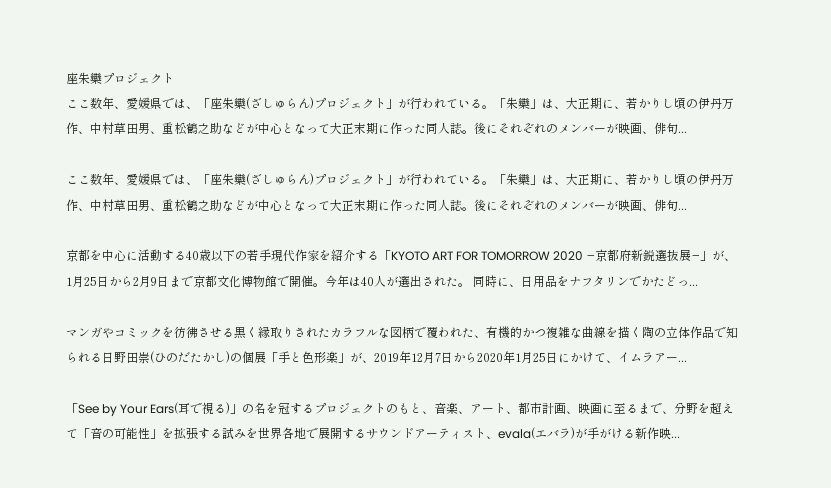座朱欒プロジェクト
ここ数年、愛媛県では、「座朱欒(ざしゅらん)プロジェクト」が行われている。「朱欒」は、大正期に、若かりし頃の伊丹万作、中村草田男、重松鶴之助などが中心となって大正末期に作った同人誌。後にそれぞれのメンバーが映画、俳句...

ここ数年、愛媛県では、「座朱欒(ざしゅらん)プロジェクト」が行われている。「朱欒」は、大正期に、若かりし頃の伊丹万作、中村草田男、重松鶴之助などが中心となって大正末期に作った同人誌。後にそれぞれのメンバーが映画、俳句...

京都を中心に活動する40歳以下の若手現代作家を紹介する「KYOTO ART FOR TOMORROW 2020 −京都府新鋭選抜展−」が、1月25日から2月9日まで京都文化博物館で開催。今年は40人が選出された。 同時に、日用品をナフタリンでかたどっ...

マンガやコミックを彷彿させる黒く縁取りされたカラフルな図柄で覆われた、有機的かつ複雑な曲線を描く陶の立体作品で知られる日野田崇(ひのだたかし)の個展「手と色形楽」が、2019年12月7日から2020年1月25日にかけて、イムラアー...

「See by Your Ears(耳で視る)」の名を冠するプロジェクトのもと、音楽、アート、都市計画、映画に至るまで、分野を超えて「音の可能性」を拡張する試みを世界各地で展開するサウンドアーティスト、evala(エバラ)が手がける新作映...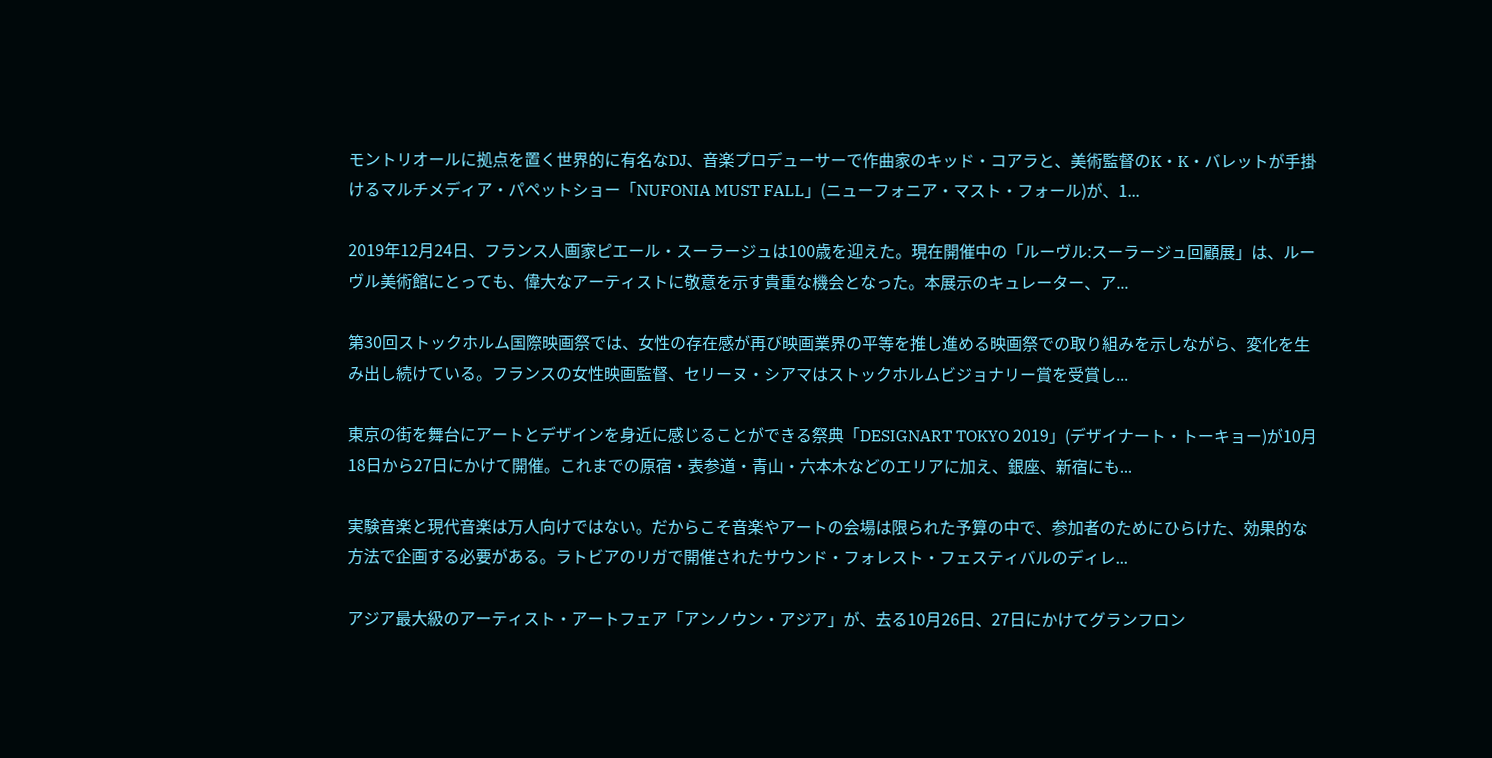モントリオールに拠点を置く世界的に有名なDJ、音楽プロデューサーで作曲家のキッド・コアラと、美術監督のK・K・バレットが手掛けるマルチメディア・パペットショー「NUFONIA MUST FALL」(ニューフォニア・マスト・フォール)が、1...

2019年12月24日、フランス人画家ピエール・スーラージュは100歳を迎えた。現在開催中の「ルーヴル:スーラージュ回顧展」は、ルーヴル美術館にとっても、偉大なアーティストに敬意を示す貴重な機会となった。本展示のキュレーター、ア...

第30回ストックホルム国際映画祭では、女性の存在感が再び映画業界の平等を推し進める映画祭での取り組みを示しながら、変化を生み出し続けている。フランスの女性映画監督、セリーヌ・シアマはストックホルムビジョナリー賞を受賞し...

東京の街を舞台にアートとデザインを身近に感じることができる祭典「DESIGNART TOKYO 2019」(デザイナート・トーキョー)が10月18日から27日にかけて開催。これまでの原宿・表参道・青山・六本木などのエリアに加え、銀座、新宿にも...

実験音楽と現代音楽は万人向けではない。だからこそ音楽やアートの会場は限られた予算の中で、参加者のためにひらけた、効果的な方法で企画する必要がある。ラトビアのリガで開催されたサウンド・フォレスト・フェスティバルのディレ...

アジア最大級のアーティスト・アートフェア「アンノウン・アジア」が、去る10月26日、27日にかけてグランフロン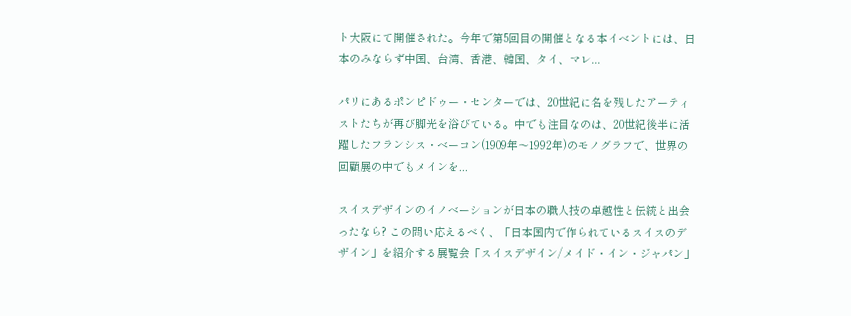ト大阪にて開催された。今年で第5回目の開催となる本イベントには、日本のみならず中国、台湾、香港、韓国、タイ、マレ...

パリにあるポンピドゥー・センターでは、20世紀に名を残したアーティストたちが再び脚光を浴びている。中でも注目なのは、20世紀後半に活躍したフランシス・ベーコン(1909年〜1992年)のモノグラフで、世界の回顧展の中でもメインを...

スイスデザインのイノベーションが日本の職人技の卓越性と伝統と出会ったなら? この問い応えるべく、「日本国内で作られているスイスのデザイン」を紹介する展覧会「スイスデザイン/メイド・イン・ジャパン」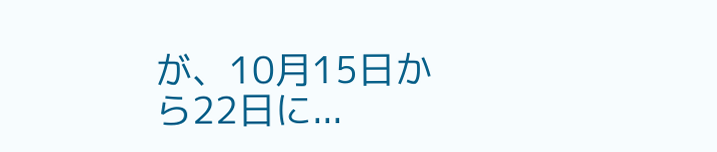が、10月15日から22日に...